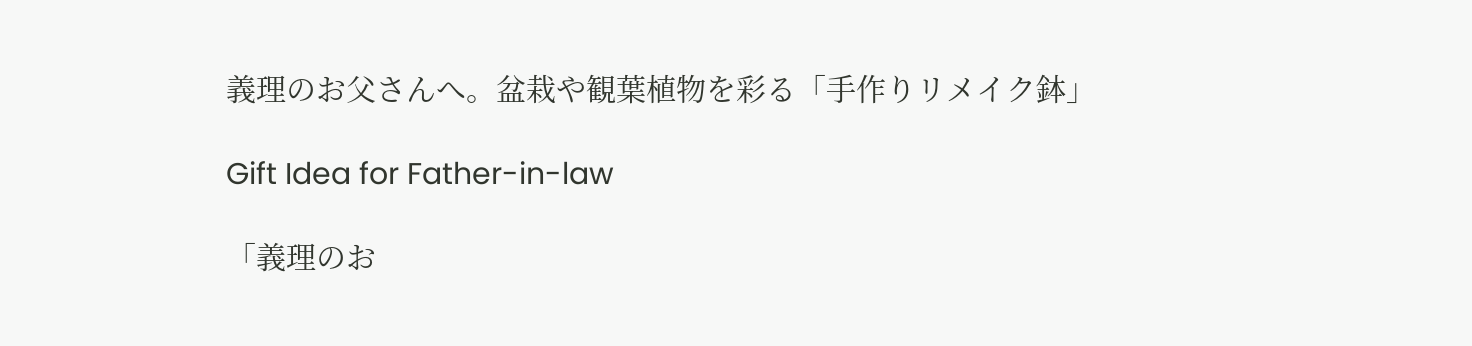義理のお父さんへ。盆栽や観葉植物を彩る「手作りリメイク鉢」

Gift Idea for Father-in-law

「義理のお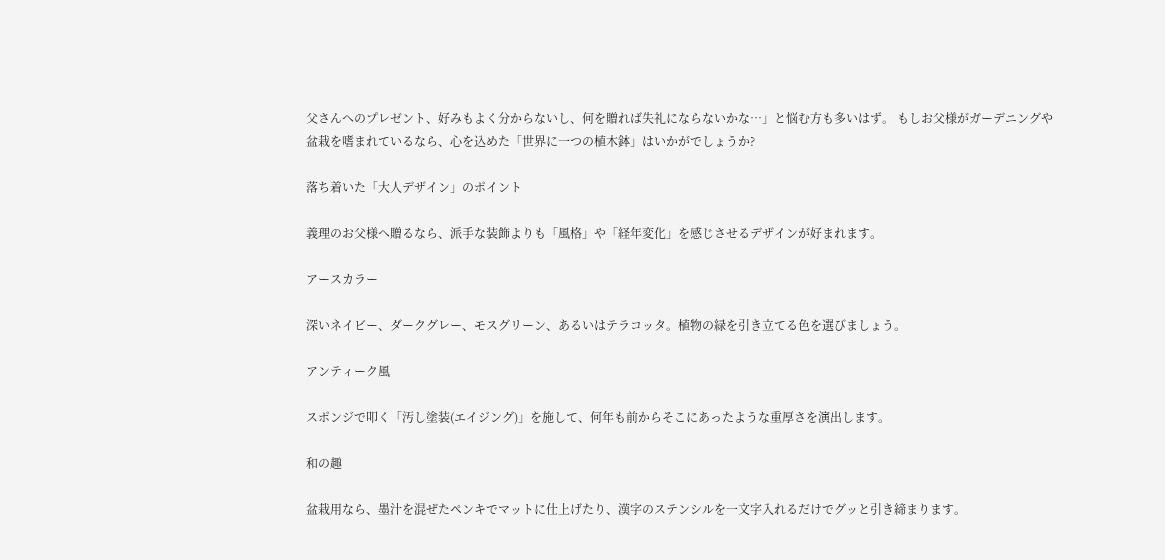父さんへのプレゼント、好みもよく分からないし、何を贈れば失礼にならないかな…」と悩む方も多いはず。 もしお父様がガーデニングや盆栽を嗜まれているなら、心を込めた「世界に一つの植木鉢」はいかがでしょうか?

落ち着いた「大人デザイン」のポイント

義理のお父様へ贈るなら、派手な装飾よりも「風格」や「経年変化」を感じさせるデザインが好まれます。

アースカラー

深いネイビー、ダークグレー、モスグリーン、あるいはテラコッタ。植物の緑を引き立てる色を選びましょう。

アンティーク風

スポンジで叩く「汚し塗装(エイジング)」を施して、何年も前からそこにあったような重厚さを演出します。

和の趣

盆栽用なら、墨汁を混ぜたペンキでマットに仕上げたり、漢字のステンシルを一文字入れるだけでグッと引き締まります。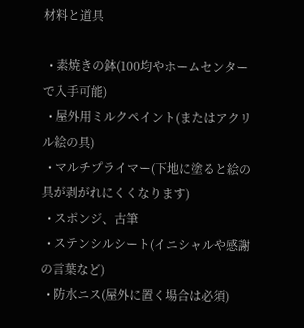材料と道具

  • 素焼きの鉢(100均やホームセンターで入手可能)
  • 屋外用ミルクペイント(またはアクリル絵の具)
  • マルチプライマー(下地に塗ると絵の具が剥がれにくくなります)
  • スポンジ、古筆
  • ステンシルシート(イニシャルや感謝の言葉など)
  • 防水ニス(屋外に置く場合は必須)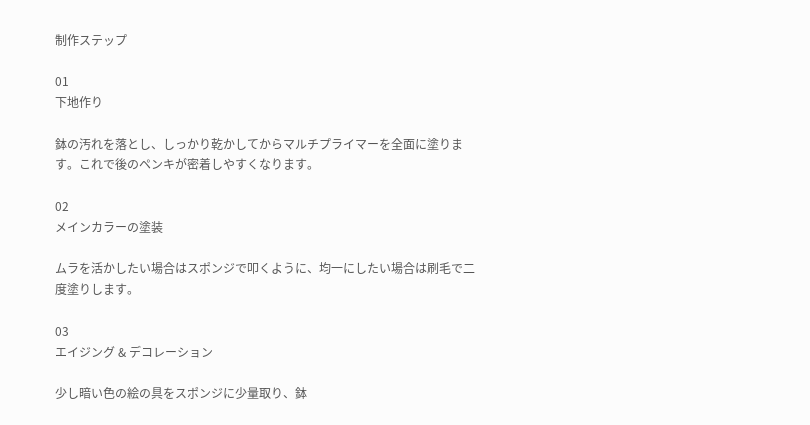制作ステップ

01
下地作り

鉢の汚れを落とし、しっかり乾かしてからマルチプライマーを全面に塗ります。これで後のペンキが密着しやすくなります。

02
メインカラーの塗装

ムラを活かしたい場合はスポンジで叩くように、均一にしたい場合は刷毛で二度塗りします。

03
エイジング & デコレーション

少し暗い色の絵の具をスポンジに少量取り、鉢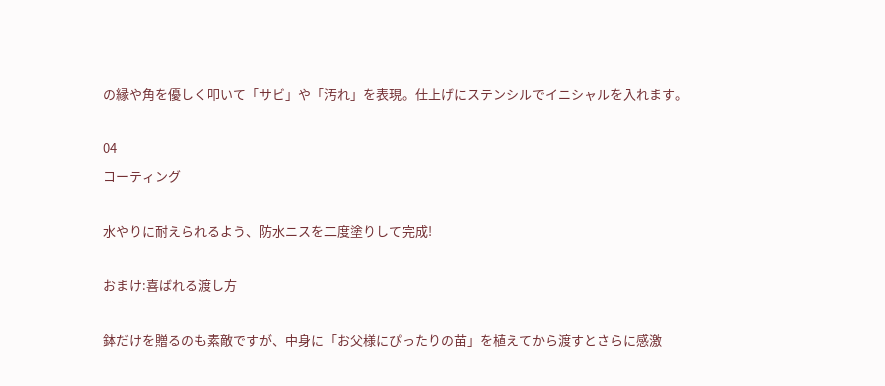の縁や角を優しく叩いて「サビ」や「汚れ」を表現。仕上げにステンシルでイニシャルを入れます。

04
コーティング

水やりに耐えられるよう、防水ニスを二度塗りして完成!

おまけ:喜ばれる渡し方

鉢だけを贈るのも素敵ですが、中身に「お父様にぴったりの苗」を植えてから渡すとさらに感激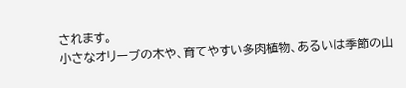されます。
小さなオリーブの木や、育てやすい多肉植物、あるいは季節の山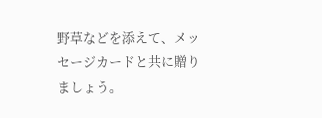野草などを添えて、メッセージカードと共に贈りましょう。